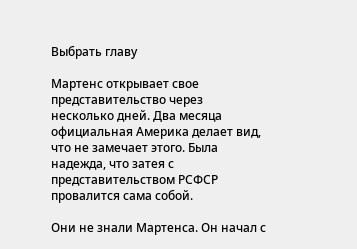Выбрать главу

Мартенс открывает свое представительство через несколько дней. Два месяца официальная Америка делает вид, что не замечает этого. Была надежда, что затея с представительством РСФСР провалится сама собой.

Они не знали Мартенса. Он начал с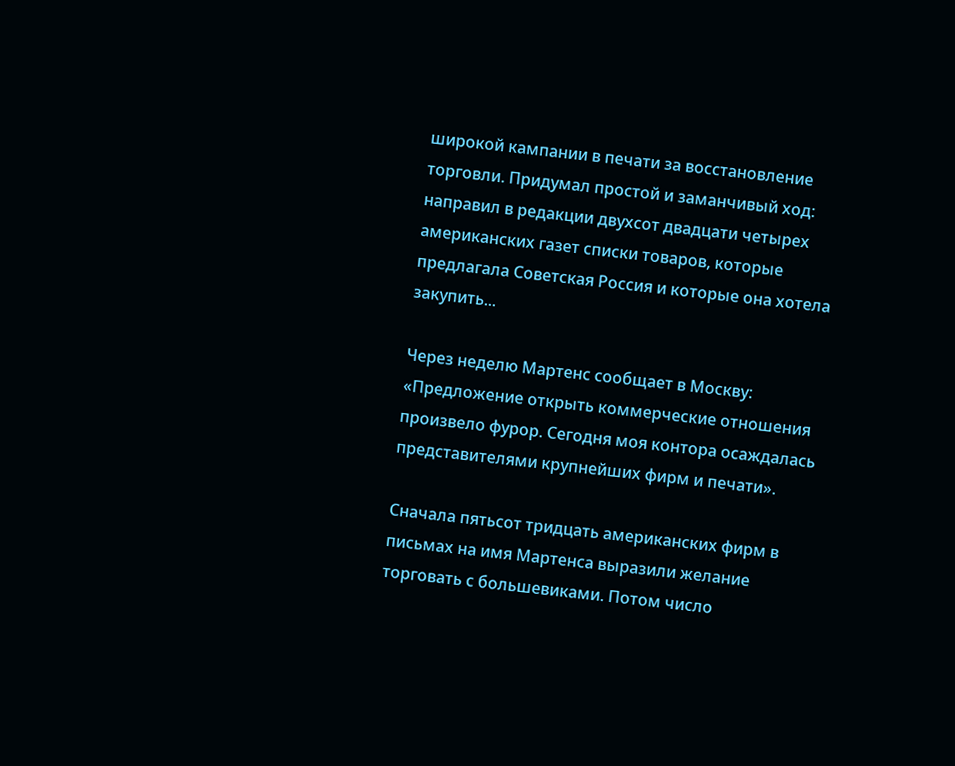широкой кампании в печати за восстановление торговли. Придумал простой и заманчивый ход: направил в редакции двухсот двадцати четырех американских газет списки товаров, которые предлагала Советская Россия и которые она хотела закупить...

Через неделю Мартенс сообщает в Москву: «Предложение открыть коммерческие отношения произвело фурор. Сегодня моя контора осаждалась представителями крупнейших фирм и печати».

Сначала пятьсот тридцать американских фирм в письмах на имя Мартенса выразили желание торговать с большевиками. Потом число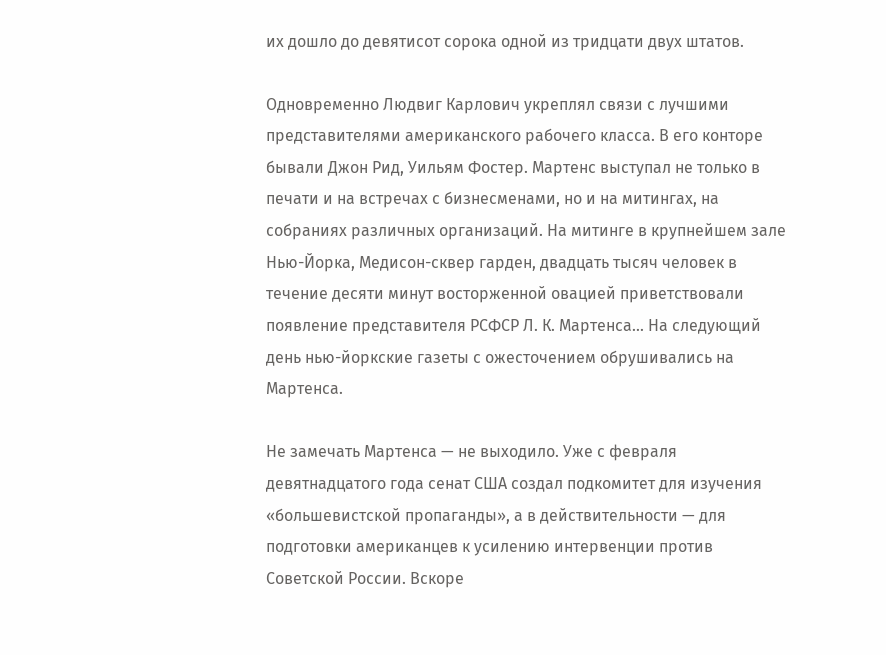их дошло до девятисот сорока одной из тридцати двух штатов.

Одновременно Людвиг Карлович укреплял связи с лучшими представителями американского рабочего класса. В его конторе бывали Джон Рид, Уильям Фостер. Мартенс выступал не только в печати и на встречах с бизнесменами, но и на митингах, на собраниях различных организаций. На митинге в крупнейшем зале Нью-Йорка, Медисон-сквер гарден, двадцать тысяч человек в течение десяти минут восторженной овацией приветствовали появление представителя РСФСР Л. К. Мартенса... На следующий день нью-йоркские газеты с ожесточением обрушивались на Мартенса.

Не замечать Мартенса — не выходило. Уже с февраля девятнадцатого года сенат США создал подкомитет для изучения «большевистской пропаганды», а в действительности — для подготовки американцев к усилению интервенции против Советской России. Вскоре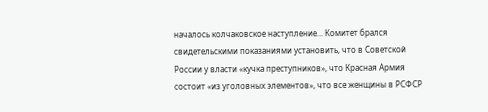началось колчаковское наступление... Комитет брался свидетельскими показаниями установить, что в Советской России у власти «кучка преступников», что Красная Армия состоит «из уголовных элементов», что все женщины в РСФСР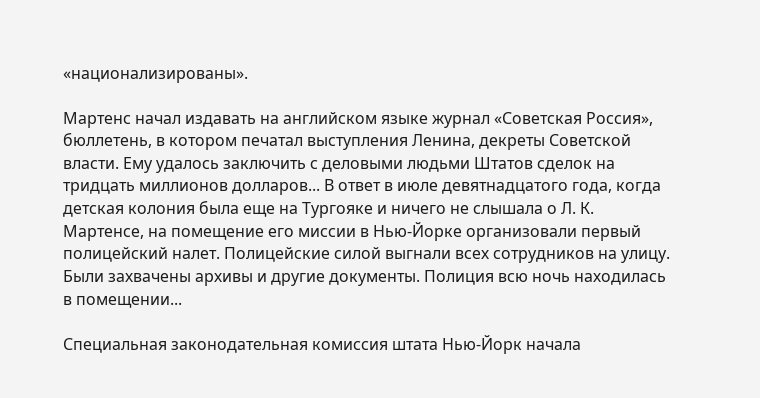«национализированы».

Мартенс начал издавать на английском языке журнал «Советская Россия», бюллетень, в котором печатал выступления Ленина, декреты Советской власти. Ему удалось заключить с деловыми людьми Штатов сделок на тридцать миллионов долларов... В ответ в июле девятнадцатого года, когда детская колония была еще на Тургояке и ничего не слышала о Л. К. Мартенсе, на помещение его миссии в Нью-Йорке организовали первый полицейский налет. Полицейские силой выгнали всех сотрудников на улицу. Были захвачены архивы и другие документы. Полиция всю ночь находилась в помещении...

Специальная законодательная комиссия штата Нью-Йорк начала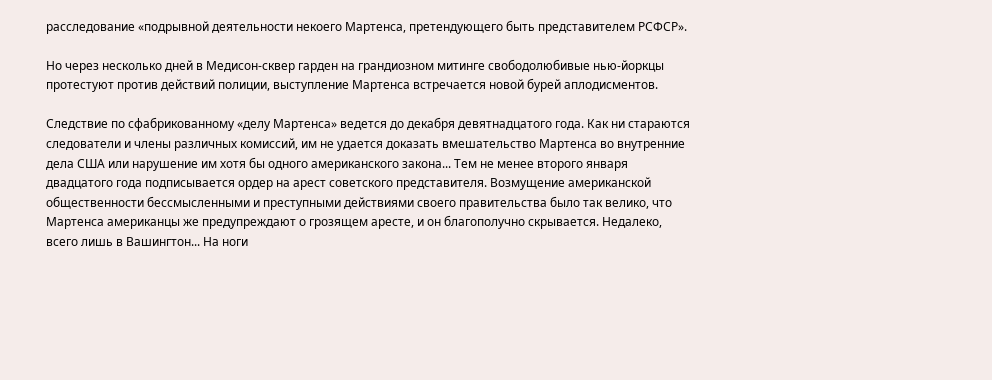расследование «подрывной деятельности некоего Мартенса, претендующего быть представителем РСФСР».

Но через несколько дней в Медисон-сквер гарден на грандиозном митинге свободолюбивые нью-йоркцы протестуют против действий полиции, выступление Мартенса встречается новой бурей аплодисментов.

Следствие по сфабрикованному «делу Мартенса» ведется до декабря девятнадцатого года. Как ни стараются следователи и члены различных комиссий, им не удается доказать вмешательство Мартенса во внутренние дела США или нарушение им хотя бы одного американского закона... Тем не менее второго января двадцатого года подписывается ордер на арест советского представителя. Возмущение американской общественности бессмысленными и преступными действиями своего правительства было так велико, что Мартенса американцы же предупреждают о грозящем аресте, и он благополучно скрывается. Недалеко, всего лишь в Вашингтон... На ноги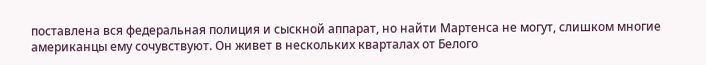поставлена вся федеральная полиция и сыскной аппарат, но найти Мартенса не могут, слишком многие американцы ему сочувствуют. Он живет в нескольких кварталах от Белого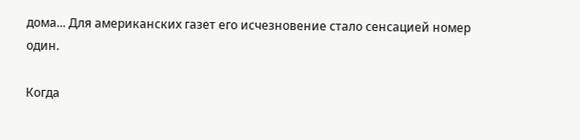дома... Для американских газет его исчезновение стало сенсацией номер один.

Когда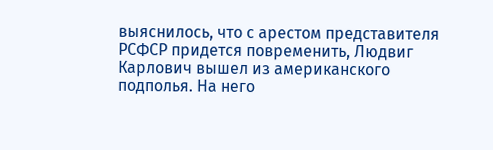выяснилось, что с арестом представителя РСФСР придется повременить, Людвиг Карлович вышел из американского подполья. На него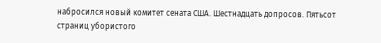набросился новый комитет сената США. Шестнадцать допросов. Пятьсот страниц убористого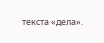текста «дела».